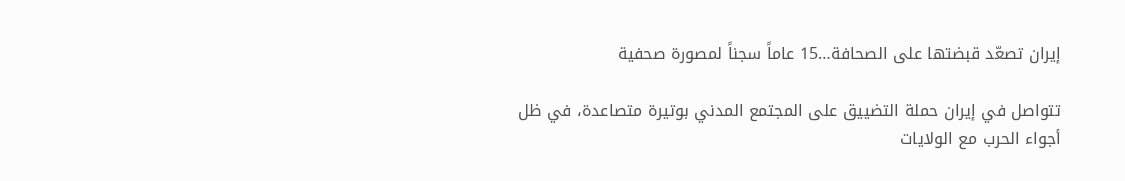إيران تصعّد قبضتها على الصحافة…15 عاماً سجناً لمصورة صحفية

تتواصل في إيران حملة التضييق على المجتمع المدني بوتيرة متصاعدة، في ظل أجواء الحرب مع الولايات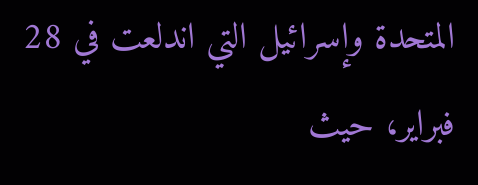المتحدة وإسرائيل التي اندلعت في 28 فبراير، حيث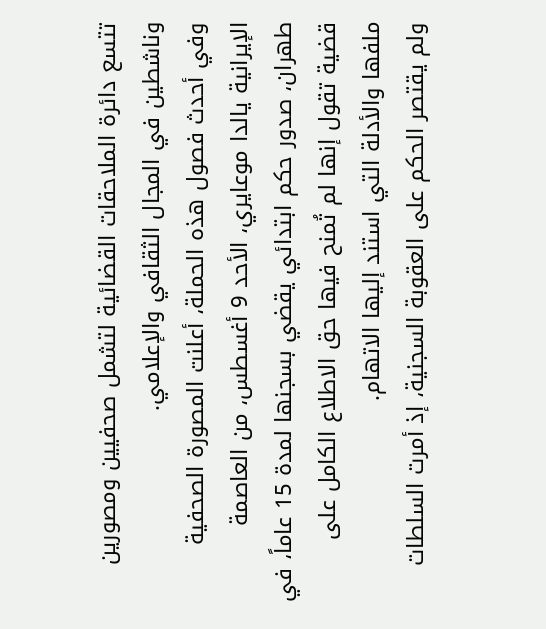تتسع دائرة الملاحقات القضائية لتشمل صحفيين ومصورين وناشطين في المجال الثقافي والإعلامي.
وفي أحدث فصول هذه الحملة، أعلنت المصورة الصحفية الإيرانية يالدا موعايري، الأحد 9 أغسطس، من العاصمة طهران، صدور حكم ابتدائي يقضي بسجنها لمدة 15 عاماً، في قضية تقول إنها لم تُمنح فيها حق الاطلاع الكامل على ملفها والأدلة التي استند إليها الاتهام.
ولم يقتصر الحكم على العقوبة السجنية، إذ أمرت السلطات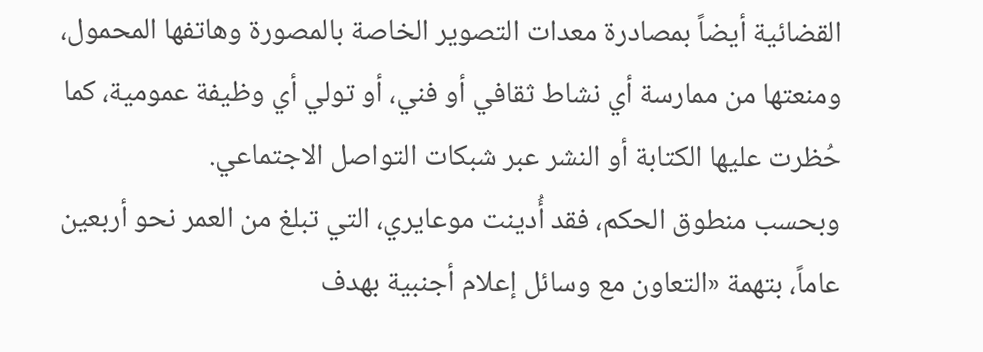القضائية أيضاً بمصادرة معدات التصوير الخاصة بالمصورة وهاتفها المحمول، ومنعتها من ممارسة أي نشاط ثقافي أو فني، أو تولي أي وظيفة عمومية، كما حُظرت عليها الكتابة أو النشر عبر شبكات التواصل الاجتماعي.
وبحسب منطوق الحكم، فقد أُدينت موعايري، التي تبلغ من العمر نحو أربعين عاماً، بتهمة «التعاون مع وسائل إعلام أجنبية بهدف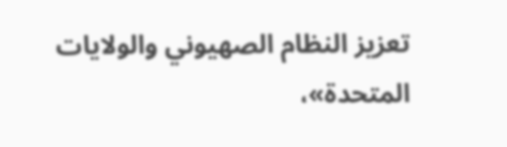تعزيز النظام الصهيوني والولايات المتحدة»،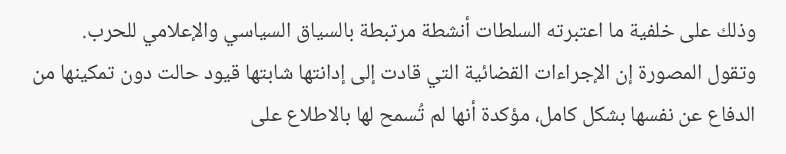وذلك على خلفية ما اعتبرته السلطات أنشطة مرتبطة بالسياق السياسي والإعلامي للحرب.
وتقول المصورة إن الإجراءات القضائية التي قادت إلى إدانتها شابتها قيود حالت دون تمكينها من الدفاع عن نفسها بشكل كامل، مؤكدة أنها لم تُسمح لها بالاطلاع على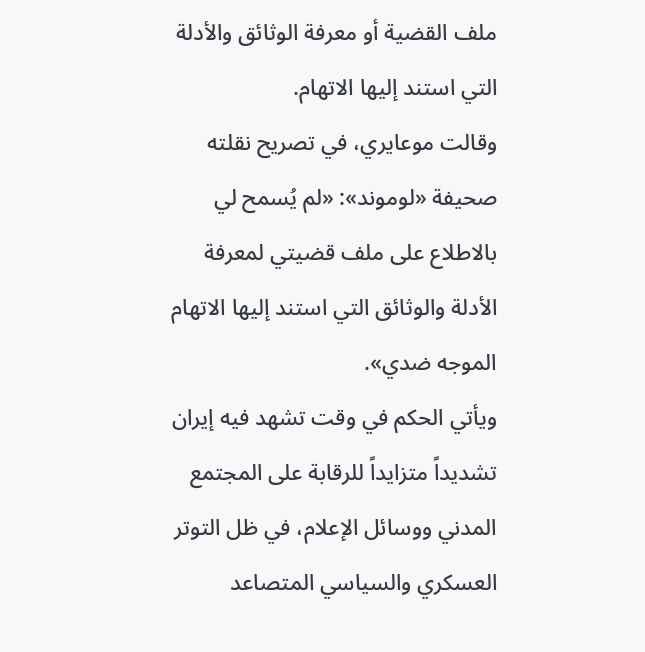ملف القضية أو معرفة الوثائق والأدلة التي استند إليها الاتهام.
وقالت موعايري، في تصريح نقلته صحيفة «لوموند»: «لم يُسمح لي بالاطلاع على ملف قضيتي لمعرفة الأدلة والوثائق التي استند إليها الاتهام الموجه ضدي».
ويأتي الحكم في وقت تشهد فيه إيران تشديداً متزايداً للرقابة على المجتمع المدني ووسائل الإعلام، في ظل التوتر العسكري والسياسي المتصاعد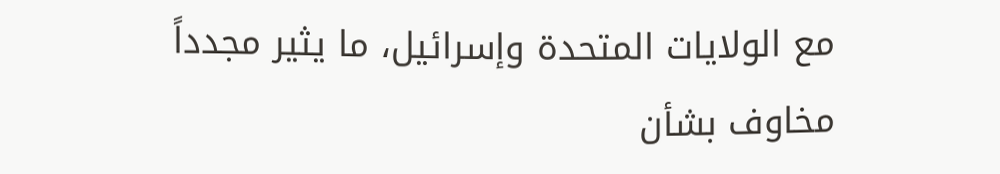مع الولايات المتحدة وإسرائيل، ما يثير مجدداً مخاوف بشأن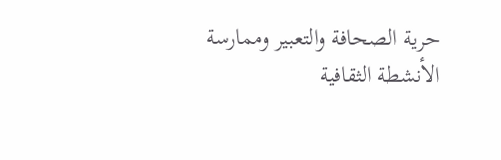حرية الصحافة والتعبير وممارسة الأنشطة الثقافية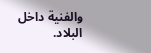والفنية داخل البلاد.